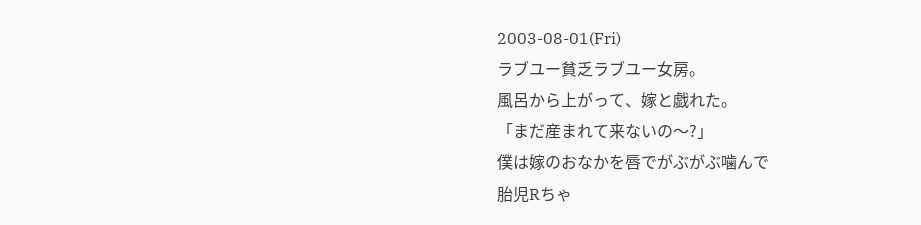2003-08-01(Fri)
ラブユー貧乏ラブユー女房。
風呂から上がって、嫁と戯れた。
「まだ産まれて来ないの〜?」
僕は嫁のおなかを唇でがぶがぶ噛んで
胎児Rちゃ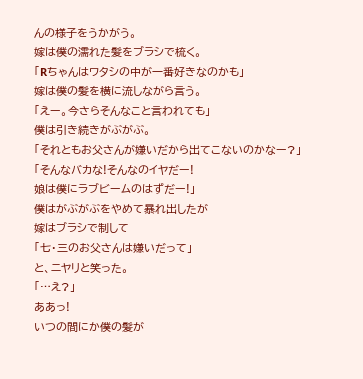んの様子をうかがう。
嫁は僕の濡れた髪をブラシで梳く。
「Rちゃんはワタシの中が一番好きなのかも」
嫁は僕の髪を横に流しながら言う。
「えー。今さらそんなこと言われても」
僕は引き続きがぶがぶ。
「それともお父さんが嫌いだから出てこないのかなー?」
「そんなバカな!そんなのイヤだー!
娘は僕にラブビームのはずだー!」
僕はがぶがぶをやめて暴れ出したが
嫁はブラシで制して
「七・三のお父さんは嫌いだって」
と、ニヤリと笑った。
「…え?」
ああっ!
いつの間にか僕の髪が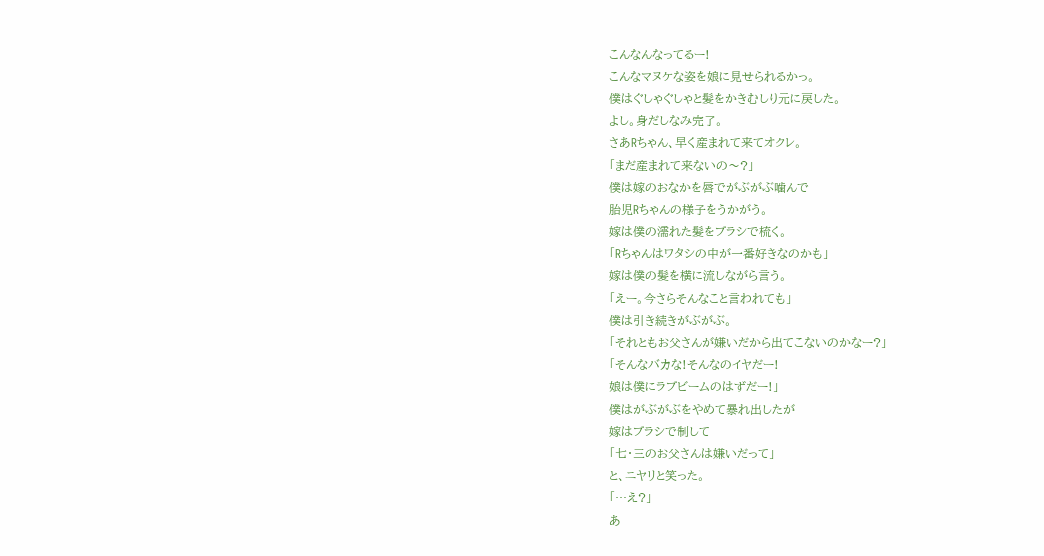こんなんなってるー!
こんなマヌケな姿を娘に見せられるかっ。
僕はぐしゃぐしゃと髪をかきむしり元に戻した。
よし。身だしなみ完了。
さあRちゃん、早く産まれて来てオクレ。
「まだ産まれて来ないの〜?」
僕は嫁のおなかを唇でがぶがぶ噛んで
胎児Rちゃんの様子をうかがう。
嫁は僕の濡れた髪をブラシで梳く。
「Rちゃんはワタシの中が一番好きなのかも」
嫁は僕の髪を横に流しながら言う。
「えー。今さらそんなこと言われても」
僕は引き続きがぶがぶ。
「それともお父さんが嫌いだから出てこないのかなー?」
「そんなバカな!そんなのイヤだー!
娘は僕にラブビームのはずだー!」
僕はがぶがぶをやめて暴れ出したが
嫁はブラシで制して
「七・三のお父さんは嫌いだって」
と、ニヤリと笑った。
「…え?」
あ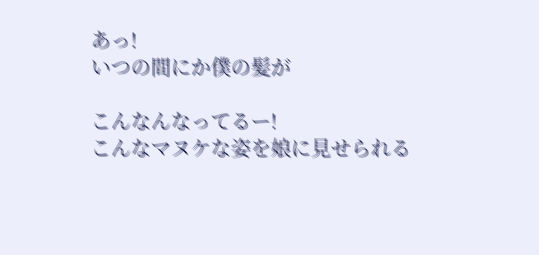あっ!
いつの間にか僕の髪が

こんなんなってるー!
こんなマヌケな姿を娘に見せられる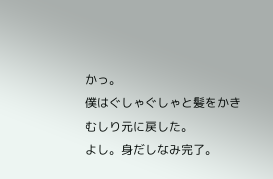かっ。
僕はぐしゃぐしゃと髪をかきむしり元に戻した。
よし。身だしなみ完了。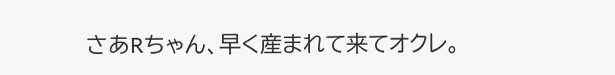さあRちゃん、早く産まれて来てオクレ。